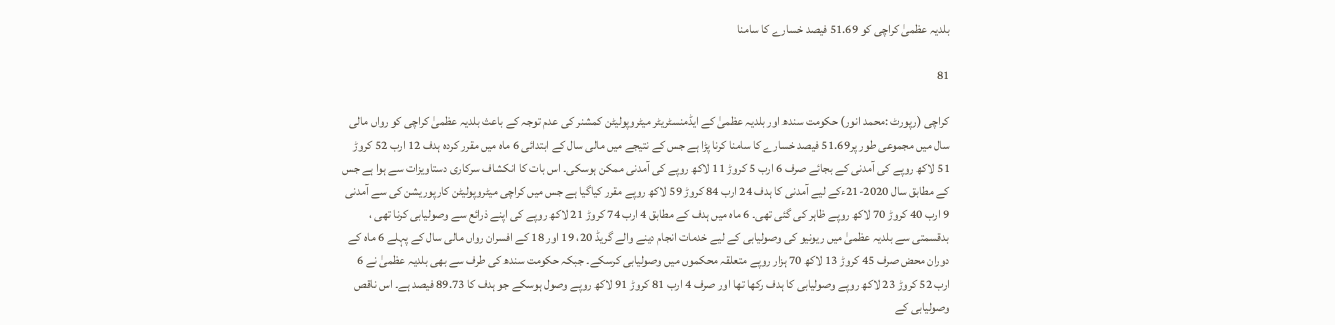بلدیہ عظمیٰ کراچی کو 51.69 فیصد خسارے کا سامنا

81

کراچی (رپورٹ :محمد انور) حکومت سندھ اور بلدیہ عظمیٰ کے ایڈمنسٹریٹر میٹروپولیٹن کمشنر کی عدم توجہ کے باعث بلدیہ عظمیٰ کراچی کو رواں مالی سال میں مجموعی طور پر51.69 فیصد خسارے کا سامنا کرنا پڑا ہے جس کے نتیجے میں مالی سال کے ابتدائی 6 ماہ میں مقرر کردہ ہدف 12 ارب 52 کروڑ 51 لاکھ روپے کی آمدنی کے بجائے صرف 6 ارب 5 کروڑ 11 لاکھ روپے کی آمدنی ممکن ہوسکی۔ اس بات کا انکشاف سرکاری دستاویزات سے ہوا ہے جس کے مطابق سال 2020-21ءکے لیے آمدنی کا ہدف 24 ارب 84 کروڑ 59 لاکھ روپے مقرر کیاگیا ہے جس میں کراچی میٹروپولیٹن کارپوریشن کی سے آمدنی 9 ارب 40 کروڑ 70 لاکھ روپے ظاہر کی گئی تھی۔ 6 ماہ میں ہدف کے مطابق 4 ارب 74 کروڑ 21 لاکھ روپے کی اپنے ذرائع سے وصولیابی کرنا تھی ، بدقسمتی سے بلدیہ عظمیٰ میں ریونیو کی وصولیابی کے لیے خدمات انجام دینے والے گریڈ 20، 19 اور 18 کے افسران رواں مالی سال کے پہلے 6 ماہ کے دوران محض صرف 45 کروڑ 13 لاکھ 70 ہزار روپے متعلقہ محکموں میں وصولیابی کرسکے۔ جبکہ حکومت سندھ کی طرف سے بھی بلدیہ عظمیٰ نے 6 ارب 52 کروڑ 23 لاکھ روپے وصولیابی کا ہدف رکھا تھا اور صرف 4 ارب 81 کروڑ 91 لاکھ روپے وصول ہوسکے جو ہدف کا 89.73 فیصد ہے۔ اس ناقص وصولیابی کے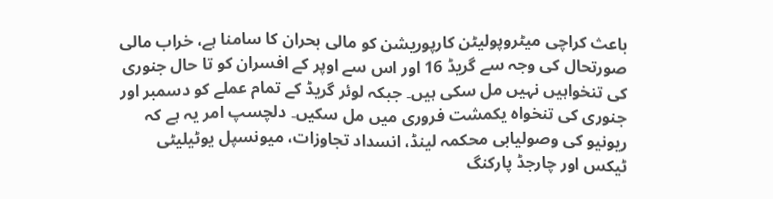باعث کراچی میٹروپولیٹن کارپوریشن کو مالی بحران کا سامنا ہے، خراب مالی صورتحال کی وجہ سے گریڈ 16 اور اس سے اوپر کے افسران کو تا حال جنوری کی تنخواہیں نہیں مل سکی ہیں۔ جبکہ لوئر گریڈ کے تمام عملے کو دسمبر اور جنوری کی تنخواہ یکمشت فروری میں مل سکیں۔ دلچسپ امر یہ ہے کہ ریونیو کی وصولیابی محکمہ لینڈ، انسداد تجاوزات، میونسپل یوٹیلیٹی ٹیکس اور چارجڈ پارکنگ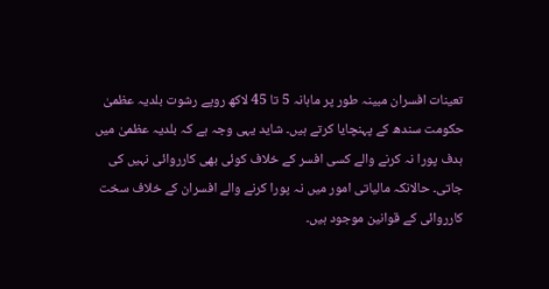تعینات افسران مبینہ طور پر ماہانہ 5 تا 45 لاکھ روپے رشوت بلدیہ عظمیٰ حکومت سندھ کے پہنچایا کرتے ہیں۔ شاید یہی وجہ ہے کہ بلدیہ عظمیٰ میں ہدف پورا نہ کرنے والے کسی افسر کے خلاف کوئی بھی کارروائی نہیں کی جاتی۔ حالانکہ مالیاتی امور میں نہ پورا کرنے والے افسران کے خلاف سخت کارروائی کے قوانین موجود ہیں۔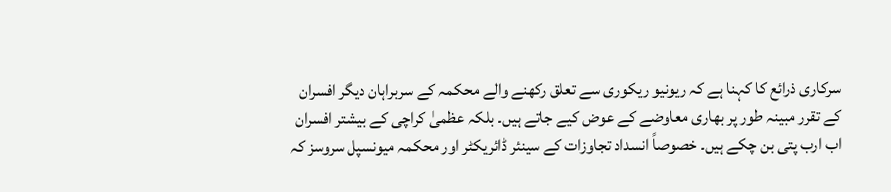سرکاری ذرائع کا کہنا ہے کہ ریونیو ریکوری سے تعلق رکھنے والے محکمہ کے سربراہان دیگر افسران کے تقرر مبینہ طور پر بھاری معاوضے کے عوض کیے جاتے ہیں۔ بلکہ عظمیٰ کراچی کے بیشتر افسران اب ارب پتی بن چکے ہیں۔ خصوصاً انسداد تجاوزات کے سینئر ڈائریکٹر اور محکمہ میونسپل سروسز کہ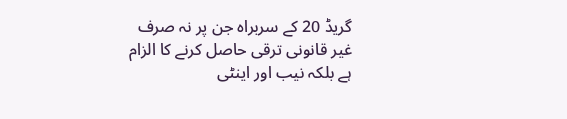گریڈ 20 کے سربراہ جن پر نہ صرف غیر قانونی ترقی حاصل کرنے کا الزام ہے بلکہ نیب اور اینٹی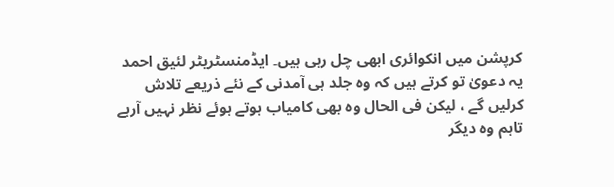کرپشن میں انکوائری ابھی چل رہی ہیں۔ ایڈمنسٹریٹر لئیق احمد یہ دعویٰ تو کرتے ہیں کہ وہ جلد ہی آمدنی کے نئے ذریعے تلاش کرلیں گے ، لیکن فی الحال وہ بھی کامیاب ہوتے ہوئے نظر نہیں آرہے تاہم وہ دیگر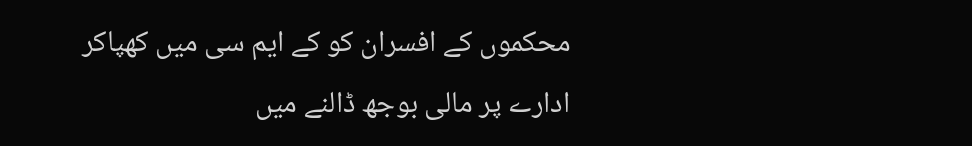محکموں کے افسران کو کے ایم سی میں کھپاکر ادارے پر مالی بوجھ ڈالنے میں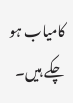کامیاب ہو چکے ہیں۔